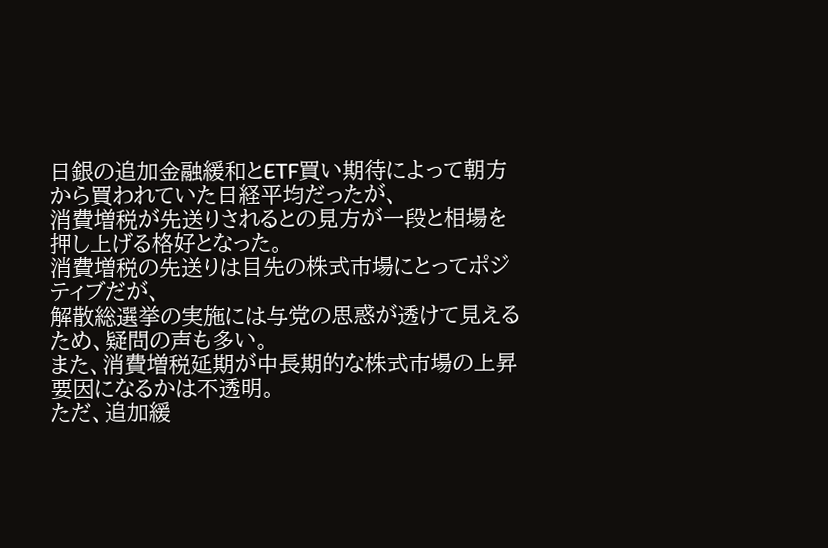日銀の追加金融緩和とETF買い期待によって朝方から買われていた日経平均だったが、
消費増税が先送りされるとの見方が一段と相場を押し上げる格好となった。
消費増税の先送りは目先の株式市場にとってポジティブだが、
解散総選挙の実施には与党の思惑が透けて見えるため、疑問の声も多い。
また、消費増税延期が中長期的な株式市場の上昇要因になるかは不透明。
ただ、追加緩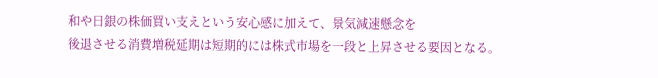和や日銀の株価買い支えという安心感に加えて、景気減速懸念を
後退させる消費増税延期は短期的には株式市場を一段と上昇させる要因となる。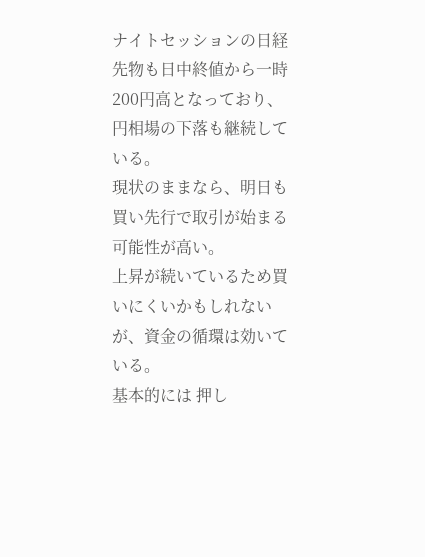ナイトセッションの日経先物も日中終値から一時200円高となっており、
円相場の下落も継続している。
現状のままなら、明日も買い先行で取引が始まる可能性が高い。
上昇が続いているため買いにくいかもしれないが、資金の循環は効いている。
基本的には 押し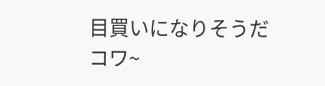目買いになりそうだ
コワ~